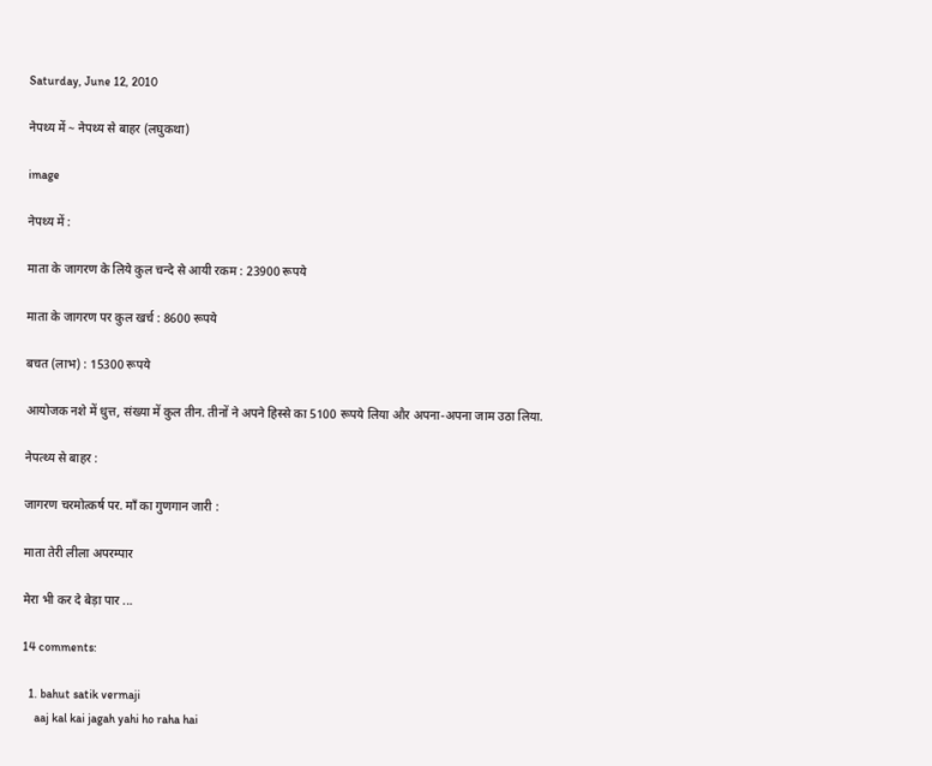Saturday, June 12, 2010

नेपथ्य में ~ नेपथ्य से बाहर (लघुकथा)

image

नेपथ्य में :

माता के जागरण के लिये कुल चन्दे से आयी रकम : 23900 रूपये

माता के जागरण पर कुल खर्च : 8600 रूपये

बचत (लाभ) : 15300 रूपये

आयोजक नशे में धुत्त, संख्या में कुल तीन. तीनों ने अपने हिस्से का 5100 रूपये लिया और अपना-अपना जाम उठा लिया.

नेपत्थ्य से बाहर :

जागरण चरमोत्कर्ष पर. माँ का गुणगान जारी :

माता तेरी लीला अपरम्पार

मेरा भी कर दे बेड़ा पार ...

14 comments:

  1. bahut satik vermaji
    aaj kal kai jagah yahi ho raha hai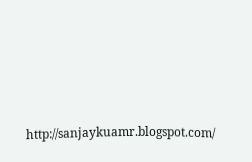http://sanjaykuamr.blogspot.com/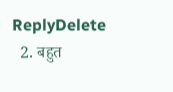ReplyDelete
  2. बहुत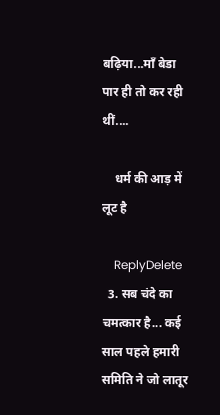बढ़िया...माँ बेडा पार ही तो कर रही थीं....

    धर्म की आड़ में लूट है

    ReplyDelete
  3. सब चंदे का चमत्कार है... कई साल पहले हमारी समिति ने जो लातूर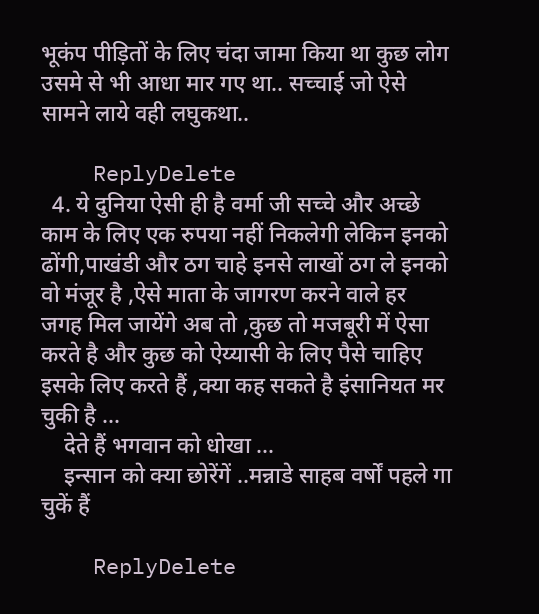भूकंप पीड़ितों के लिए चंदा जामा किया था कुछ लोग उसमे से भी आधा मार गए था.. सच्चाई जो ऐसे सामने लाये वही लघुकथा..

    ReplyDelete
  4. ये दुनिया ऐसी ही है वर्मा जी सच्चे और अच्छे काम के लिए एक रुपया नहीं निकलेगी लेकिन इनको ढोंगी,पाखंडी और ठग चाहे इनसे लाखों ठग ले इनको वो मंजूर है ,ऐसे माता के जागरण करने वाले हर जगह मिल जायेंगे अब तो ,कुछ तो मजबूरी में ऐसा करते है और कुछ को ऐय्यासी के लिए पैसे चाहिए इसके लिए करते हैं ,क्या कह सकते है इंसानियत मर चुकी है ...
    देते हैं भगवान को धोखा ...
    इन्सान को क्या छोरेंगें ..मन्नाडे साहब वर्षों पहले गा चुकें हैं

    ReplyDelete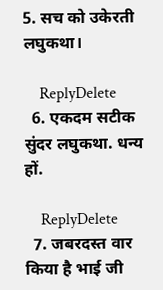5. सच को उकेरती लघुकथा।

    ReplyDelete
  6. एकदम सटीक सुंदर लघुकथा. धन्य हों.

    ReplyDelete
  7. जबरदस्त वार किया है भाई जी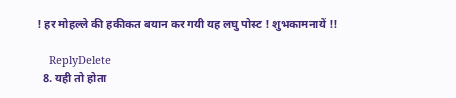! हर मोहल्ले की हकीकत बयान कर गयी यह लघु पोस्ट ! शुभकामनायें !!

    ReplyDelete
  8. यही तो होता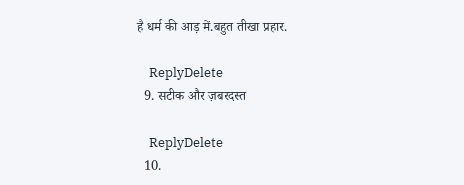है धर्म की आड़ में.बहुत तीखा प्रहार.

    ReplyDelete
  9. सटीक और ज़बरदस्त

    ReplyDelete
  10.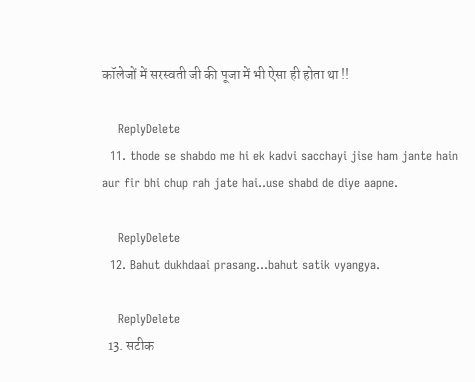कॉलेजों में सरस्‍वती जी की पूजा में भी ऐसा ही होता था !!

    ReplyDelete
  11. thode se shabdo me hi ek kadvi sacchayi jise ham jante hain aur fir bhi chup rah jate hai..use shabd de diye aapne.

    ReplyDelete
  12. Bahut dukhdaai prasang...bahut satik vyangya.

    ReplyDelete
  13. सटीक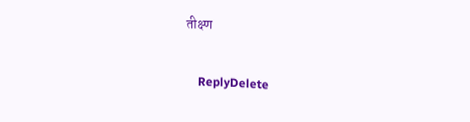तीक्ष्ण

    ReplyDelete